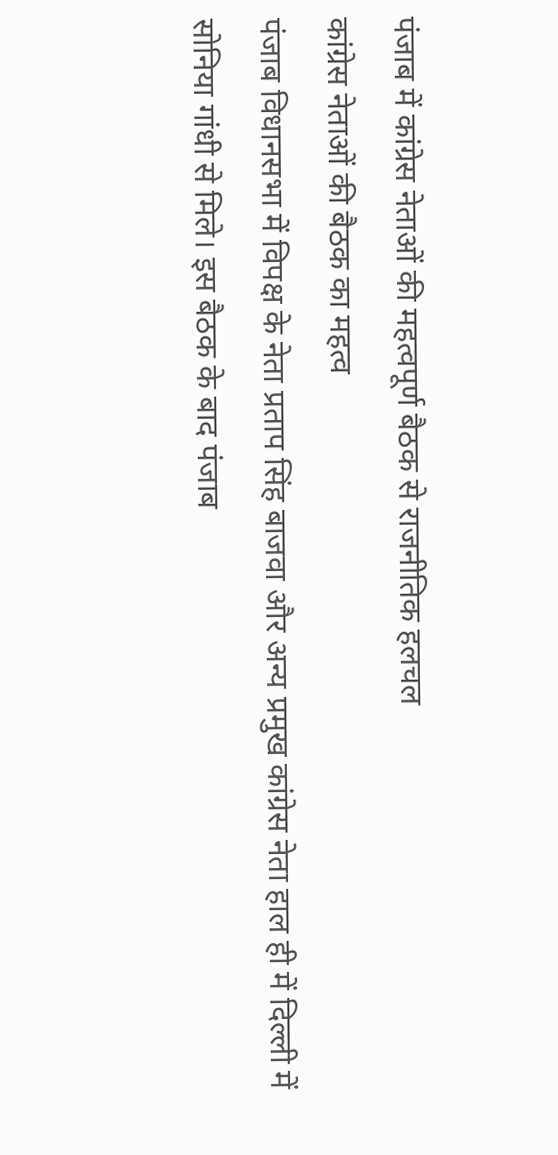पंजाब में कांग्रेस नेताओं की महत्वपूर्ण बैठक से राजनीतिक हलचल
कांग्रेस नेताओं की बैठक का महत्व
पंजाब विधानसभा में विपक्ष के नेता प्रताप सिंह बाजवा और अन्य प्रमुख कांग्रेस नेता हाल ही में दिल्ली में सोनिया गांधी से मिले। इस बैठक के बाद पंजाब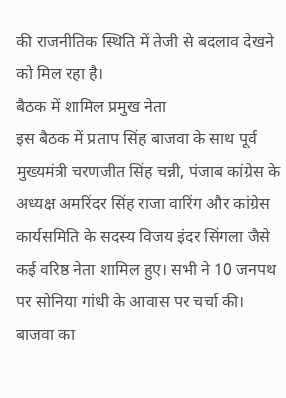की राजनीतिक स्थिति में तेजी से बदलाव देखने को मिल रहा है।
बैठक में शामिल प्रमुख नेता
इस बैठक में प्रताप सिंह बाजवा के साथ पूर्व मुख्यमंत्री चरणजीत सिंह चन्नी, पंजाब कांग्रेस के अध्यक्ष अमरिंदर सिंह राजा वारिंग और कांग्रेस कार्यसमिति के सदस्य विजय इंदर सिंगला जैसे कई वरिष्ठ नेता शामिल हुए। सभी ने 10 जनपथ पर सोनिया गांधी के आवास पर चर्चा की।
बाजवा का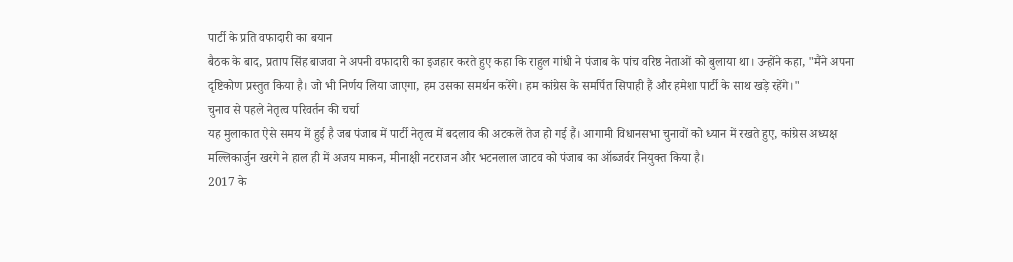पार्टी के प्रति वफादारी का बयान
बैठक के बाद, प्रताप सिंह बाजवा ने अपनी वफादारी का इजहार करते हुए कहा कि राहुल गांधी ने पंजाब के पांच वरिष्ठ नेताओं को बुलाया था। उन्होंने कहा, "मैंने अपना दृष्टिकोण प्रस्तुत किया है। जो भी निर्णय लिया जाएगा, हम उसका समर्थन करेंगे। हम कांग्रेस के समर्पित सिपाही हैं और हमेशा पार्टी के साथ खड़े रहेंगे।"
चुनाव से पहले नेतृत्व परिवर्तन की चर्चा
यह मुलाकात ऐसे समय में हुई है जब पंजाब में पार्टी नेतृत्व में बदलाव की अटकलें तेज हो गई हैं। आगामी विधानसभा चुनावों को ध्यान में रखते हुए, कांग्रेस अध्यक्ष मल्लिकार्जुन खरगे ने हाल ही में अजय माकन, मीनाक्षी नटराजन और भटनलाल जाटव को पंजाब का ऑब्जर्वर नियुक्त किया है।
2017 के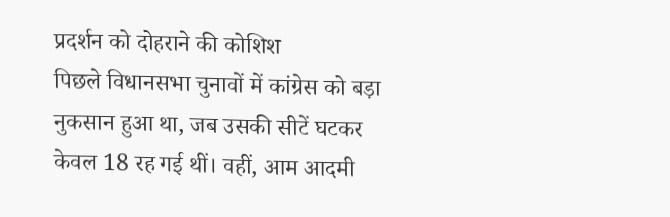प्रदर्शन को दोहराने की कोशिश
पिछले विधानसभा चुनावों में कांग्रेस को बड़ा नुकसान हुआ था, जब उसकी सीटें घटकर केवल 18 रह गई थीं। वहीं, आम आदमी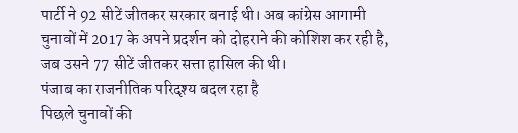पार्टी ने 92 सीटें जीतकर सरकार बनाई थी। अब कांग्रेस आगामी चुनावों में 2017 के अपने प्रदर्शन को दोहराने की कोशिश कर रही है, जब उसने 77 सीटें जीतकर सत्ता हासिल की थी।
पंजाब का राजनीतिक परिदृश्य बदल रहा है
पिछले चुनावों की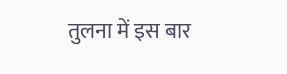तुलना में इस बार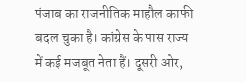पंजाब का राजनीतिक माहौल काफी बदल चुका है। कांग्रेस के पास राज्य में कई मजबूत नेता हैं। दूसरी ओर,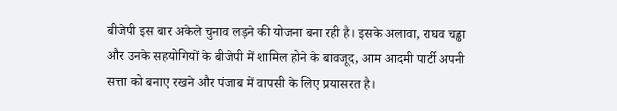बीजेपी इस बार अकेले चुनाव लड़ने की योजना बना रही है। इसके अलावा, राघव चड्ढा और उनके सहयोगियों के बीजेपी में शामिल होने के बावजूद, आम आदमी पार्टी अपनी सत्ता को बनाए रखने और पंजाब में वापसी के लिए प्रयासरत है।